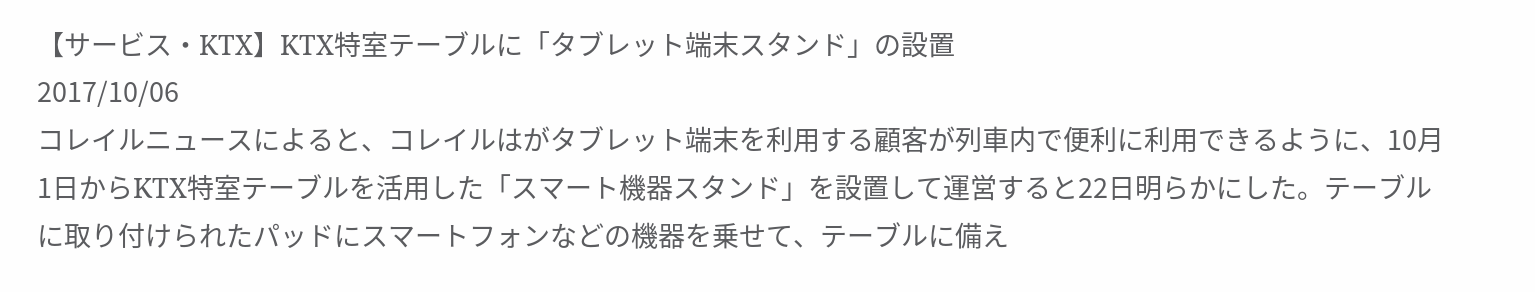【サービス・KTX】KTX特室テーブルに「タブレット端末スタンド」の設置
2017/10/06
コレイルニュースによると、コレイルはがタブレット端末を利用する顧客が列車内で便利に利用できるように、10月1日からKTX特室テーブルを活用した「スマート機器スタンド」を設置して運営すると22日明らかにした。テーブルに取り付けられたパッドにスマートフォンなどの機器を乗せて、テーブルに備え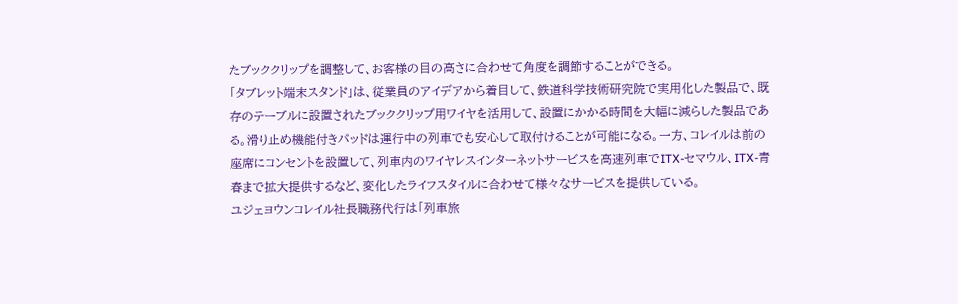たブッククリップを調整して、お客様の目の高さに合わせて角度を調節することができる。
「タブレット端末スタンド」は、従業員のアイデアから着目して、鉄道科学技術研究院で実用化した製品で、既存のテーブルに設置されたブッククリップ用ワイヤを活用して、設置にかかる時間を大幅に減らした製品である。滑り止め機能付きパッドは運行中の列車でも安心して取付けることが可能になる。一方、コレイルは前の座席にコンセントを設置して、列車内のワイヤレスインターネットサービスを高速列車でITX-セマウル、ITX-青春まで拡大提供するなど、変化したライフスタイルに合わせて様々なサービスを提供している。
ユジェヨウンコレイル社長職務代行は「列車旅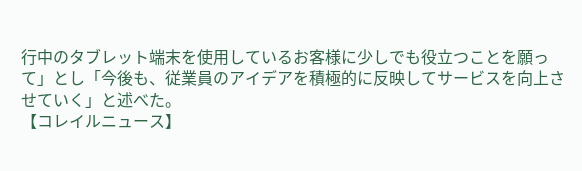行中のタブレット端末を使用しているお客様に少しでも役立つことを願って」とし「今後も、従業員のアイデアを積極的に反映してサービスを向上させていく」と述べた。
【コレイルニュース】